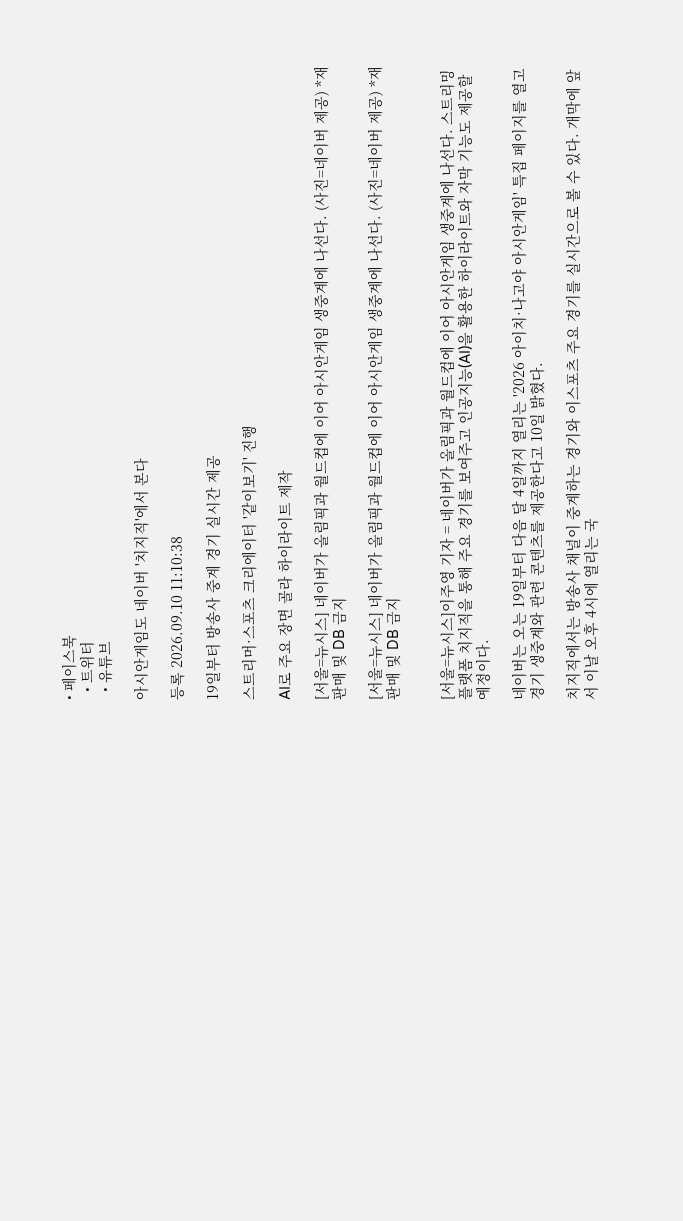• 페이스북
  • 트위터
  • 유튜브

아시안게임도 네이버 '치지직'에서 본다

등록 2026.09.10 11:10:38

19일부터 방송사 중계 경기 실시간 제공

스트리머·스포츠 크리에이터 '같이보기' 진행

AI로 주요 장면 골라 하이라이트 제작

[서울=뉴시스] 네이버가 올림픽과 월드컵에 이어 아시안게임 생중계에 나선다. (사진=네이버 제공) *재판매 및 DB 금지

[서울=뉴시스] 네이버가 올림픽과 월드컵에 이어 아시안게임 생중계에 나선다. (사진=네이버 제공) *재판매 및 DB 금지


[서울=뉴시스]이주영 기자 = 네이버가 올림픽과 월드컵에 이어 아시안게임 생중계에 나선다. 스트리밍 플랫폼 치지직을 통해 주요 경기를 보여주고 인공지능(AI)을 활용한 하이라이트와 자막 기능도 제공할 예정이다.

네이버는 오는 19일부터 다음 달 4일까지 열리는 '2026 아이치·나고야 아시안게임' 특집 페이지를 열고 경기 생중계와 관련 콘텐츠를 제공한다고 10일 밝혔다.

치지직에서는 방송사 채널이 중계하는 경기와 이스포츠 주요 경기를 실시간으로 볼 수 있다. 개막에 앞서 이날 오후 4시에 열리는 국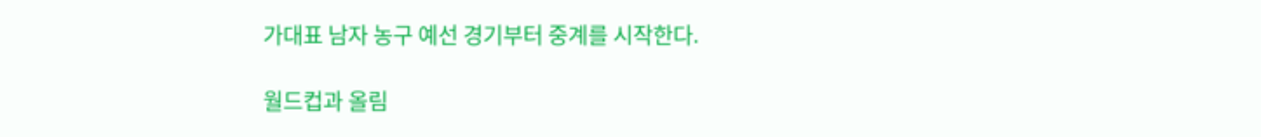가대표 남자 농구 예선 경기부터 중계를 시작한다.

월드컵과 올림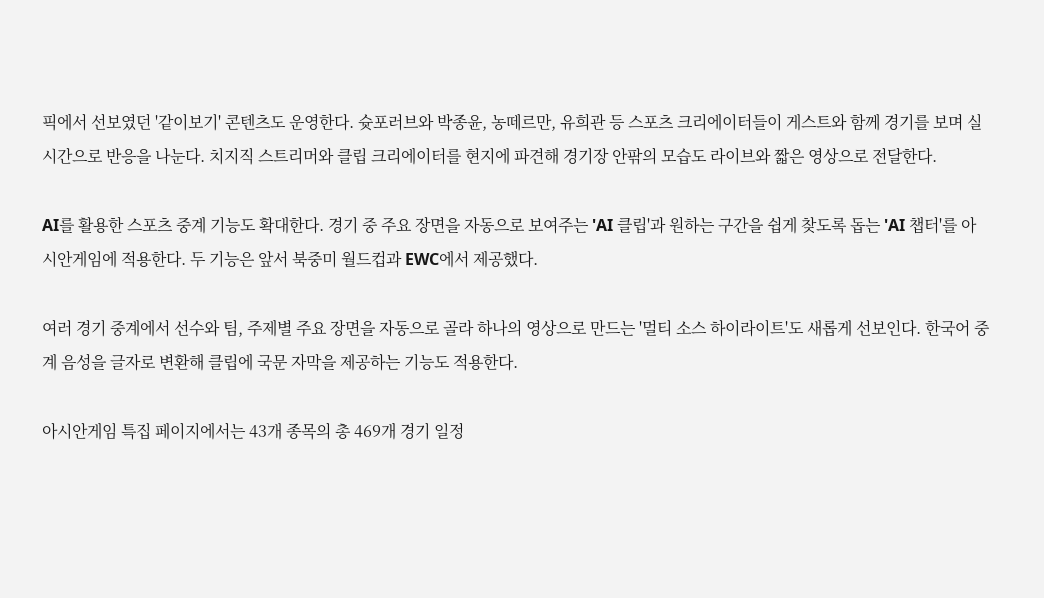픽에서 선보였던 '같이보기' 콘텐츠도 운영한다. 슛포러브와 박종윤, 농떼르만, 유희관 등 스포츠 크리에이터들이 게스트와 함께 경기를 보며 실시간으로 반응을 나눈다. 치지직 스트리머와 클립 크리에이터를 현지에 파견해 경기장 안팎의 모습도 라이브와 짧은 영상으로 전달한다.

AI를 활용한 스포츠 중계 기능도 확대한다. 경기 중 주요 장면을 자동으로 보여주는 'AI 클립'과 원하는 구간을 쉽게 찾도록 돕는 'AI 챕터'를 아시안게임에 적용한다. 두 기능은 앞서 북중미 월드컵과 EWC에서 제공했다.

여러 경기 중계에서 선수와 팀, 주제별 주요 장면을 자동으로 골라 하나의 영상으로 만드는 '멀티 소스 하이라이트'도 새롭게 선보인다. 한국어 중계 음성을 글자로 변환해 클립에 국문 자막을 제공하는 기능도 적용한다.

아시안게임 특집 페이지에서는 43개 종목의 총 469개 경기 일정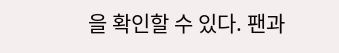을 확인할 수 있다. 팬과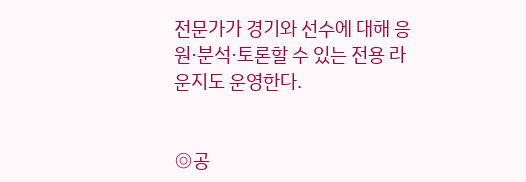전문가가 경기와 선수에 대해 응원·분석·토론할 수 있는 전용 라운지도 운영한다.


◎공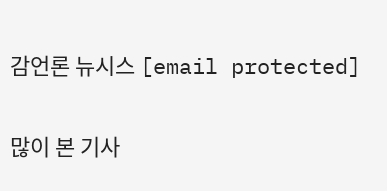감언론 뉴시스 [email protected]

많이 본 기사